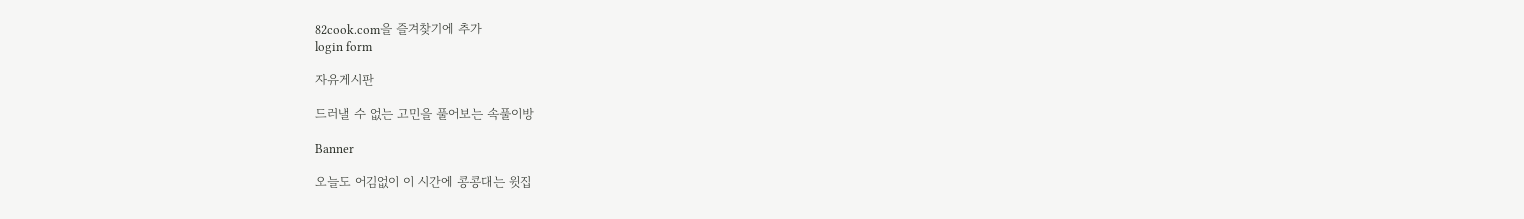82cook.com을 즐겨찾기에 추가
login form

자유게시판

드러낼 수 없는 고민을 풀어보는 속풀이방

Banner

오늘도 어김없이 이 시간에 콩콩대는 윗집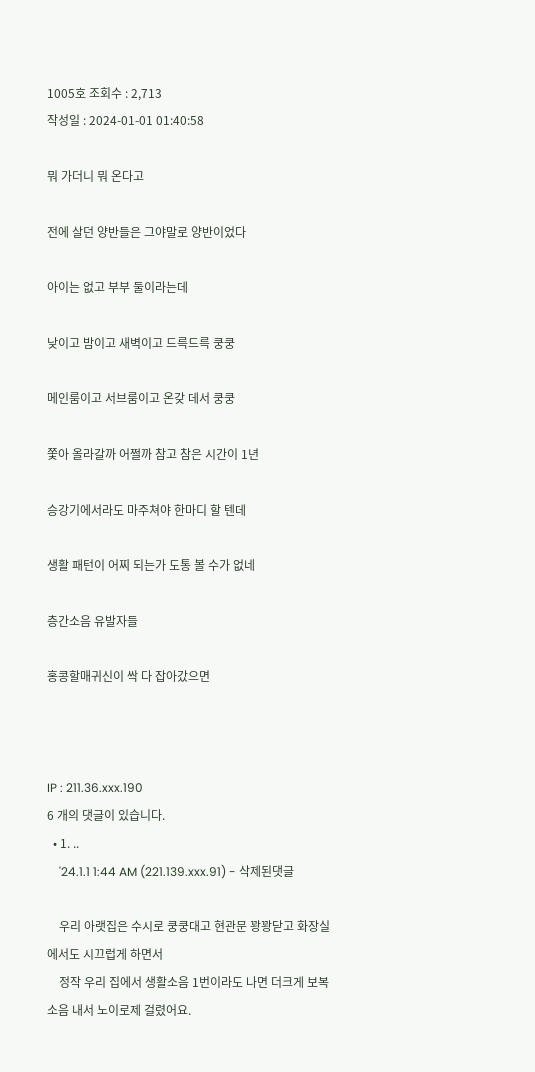1005호 조회수 : 2,713
작성일 : 2024-01-01 01:40:58

뭐 가더니 뭐 온다고

전에 살던 양반들은 그야말로 양반이었다

아이는 없고 부부 둘이라는데

낮이고 밤이고 새벽이고 드륵드륵 쿵쿵

메인룸이고 서브룸이고 온갖 데서 쿵쿵

쫓아 올라갈까 어쩔까 참고 참은 시간이 1년

승강기에서라도 마주쳐야 한마디 할 텐데

생활 패턴이 어찌 되는가 도통 볼 수가 없네

층간소음 유발자들

홍콩할매귀신이 싹 다 잡아갔으면



IP : 211.36.xxx.190
6 개의 댓글이 있습니다.
  • 1. ..
    '24.1.1 1:44 AM (221.139.xxx.91) - 삭제된댓글

    우리 아랫집은 수시로 쿵쿵대고 현관문 꽝꽝닫고 화장실에서도 시끄럽게 하면서
    정작 우리 집에서 생활소음 1번이라도 나면 더크게 보복소음 내서 노이로제 걸렸어요.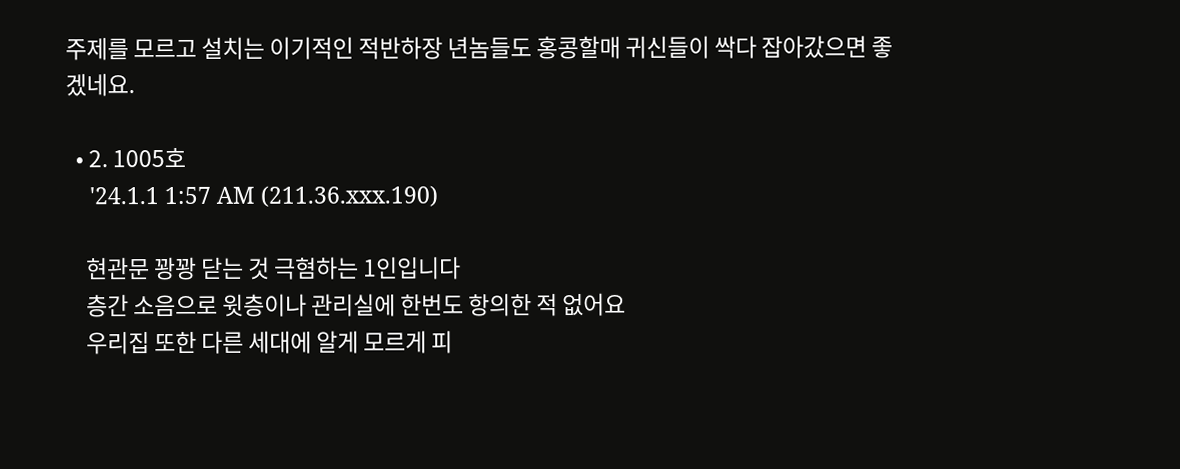주제를 모르고 설치는 이기적인 적반하장 년놈들도 홍콩할매 귀신들이 싹다 잡아갔으면 좋겠네요.

  • 2. 1005호
    '24.1.1 1:57 AM (211.36.xxx.190)

    현관문 꽝꽝 닫는 것 극혐하는 1인입니다
    층간 소음으로 윗층이나 관리실에 한번도 항의한 적 없어요
    우리집 또한 다른 세대에 알게 모르게 피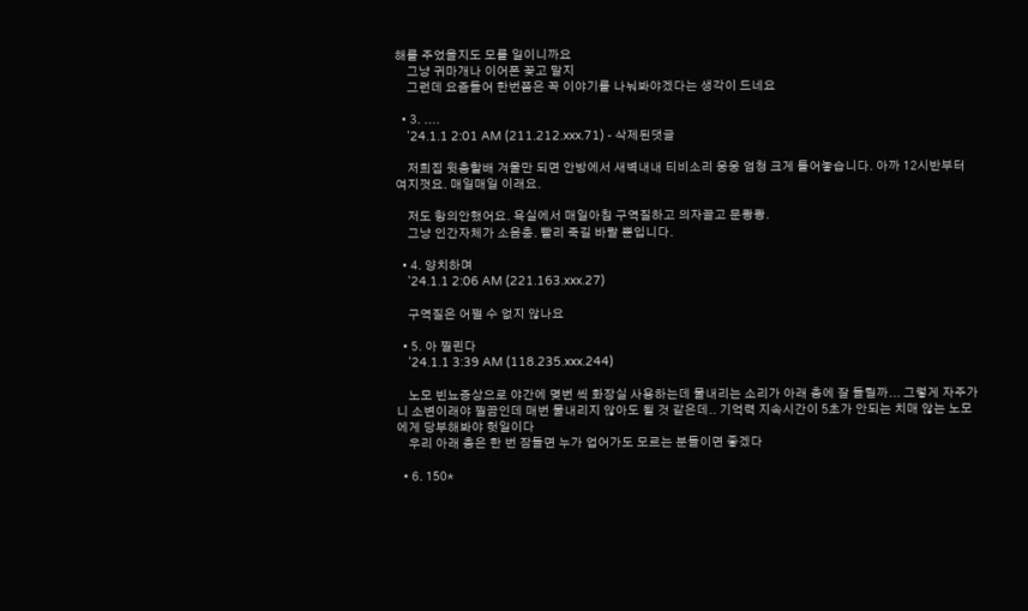해를 주었을지도 모를 일이니까요
    그냥 귀마개나 이어폰 꽂고 말지
    그런데 요즘들어 한번쯤은 꼭 이야기를 나눠봐야겠다는 생각이 드네요

  • 3. ....
    '24.1.1 2:01 AM (211.212.xxx.71) - 삭제된댓글

    저희집 윗층할배 겨울만 되면 안방에서 새벽내내 티비소리 웅웅 엄청 크게 틀어놓습니다. 아까 12시반부터 여지껏요. 매일매일 이래요.

    저도 항의안했어요. 욕실에서 매일아침 구역질하고 의자끌고 문쾅쾅.
    그냥 인간자체가 소음충. 빨리 죽길 바랄 뿐입니다.

  • 4. 양치하며
    '24.1.1 2:06 AM (221.163.xxx.27)

    구역질은 어쩔 수 없지 않나요

  • 5. 아 찔린다
    '24.1.1 3:39 AM (118.235.xxx.244)

    노모 빈뇨증상으로 야간에 몆번 씩 화장실 사용하는데 물내리는 소리가 아래 층에 잘 들릴까... 그렇게 자주가니 소변이래야 찔끔인데 매번 물내리지 않아도 될 것 같은데.. 기억력 지속시간이 5초가 안되는 치매 않는 노모에게 당부해봐야 헛일이다
    우리 아래 층은 한 번 잠들면 누가 업어가도 모르는 분들이면 좋겠다

  • 6. 150*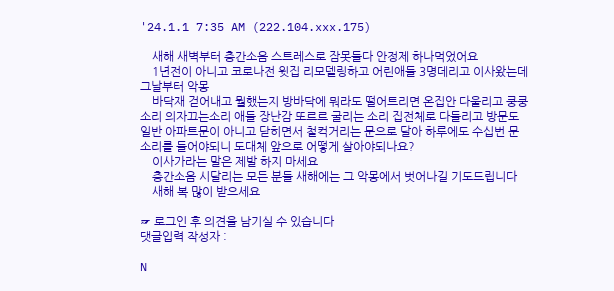'24.1.1 7:35 AM (222.104.xxx.175)

    새해 새벽부터 층간소음 스트레스로 잠못들다 안정제 하나먹었어요
    1년전이 아니고 코로나전 윗집 리모델링하고 어린애들 3명데리고 이사왔는데 그날부터 악몽
    바닥재 걷어내고 뭘했는지 방바닥에 뭐라도 떨어트리면 온집안 다울리고 쿵쿵소리 의자끄는소리 애들 장난감 또르르 굴리는 소리 집전체로 다들리고 방문도 일반 아파트문이 아니고 닫히면서 철컥거리는 문으로 달아 하루에도 수십번 문소리를 들어야되니 도대체 앞으로 어떻게 살아야되나요?
    이사가라는 말은 제발 하지 마세요
    층간소음 시달리는 모든 분들 새해에는 그 악몽에서 벗어나길 기도드립니다
    새해 복 많이 받으세요

☞ 로그인 후 의견을 남기실 수 있습니다
댓글입력 작성자 :

N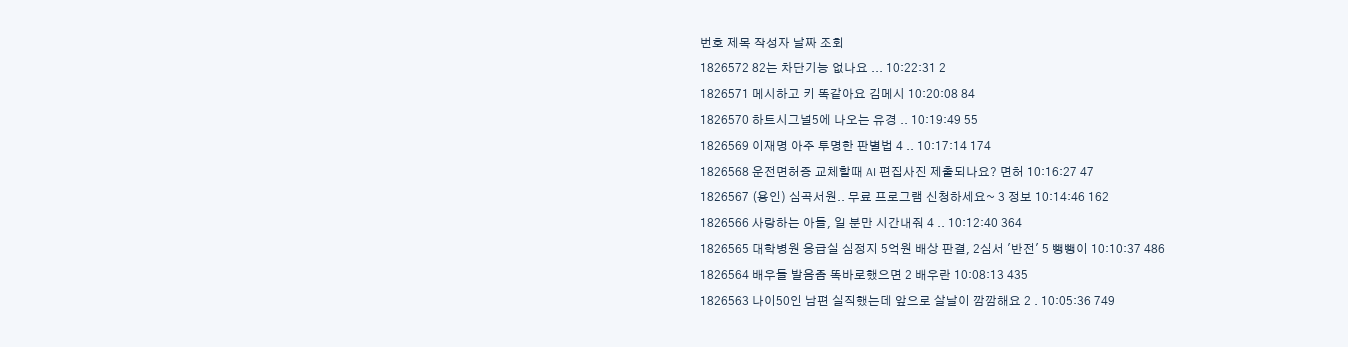번호 제목 작성자 날짜 조회
1826572 82는 차단기능 없나요 ... 10:22:31 2
1826571 메시하고 키 똑같아요 김메시 10:20:08 84
1826570 하트시그널5에 나오는 유경 .. 10:19:49 55
1826569 이재명 아주 투명한 판별법 4 .. 10:17:14 174
1826568 운전면허증 교체할때 AI 편집사진 제출되나요? 면허 10:16:27 47
1826567 (용인) 심곡서원.. 무료 프로그램 신청하세요~ 3 정보 10:14:46 162
1826566 사랑하는 아들, 일 분만 시간내줘 4 .. 10:12:40 364
1826565 대학병원 응급실 심정지 5억원 배상 판결, 2심서 '반전' 5 뺑뺑이 10:10:37 486
1826564 배우들 발음좀 똑바로했으면 2 배우란 10:08:13 435
1826563 나이50인 남편 실직했는데 앞으로 살날이 깜깜해요 2 . 10:05:36 749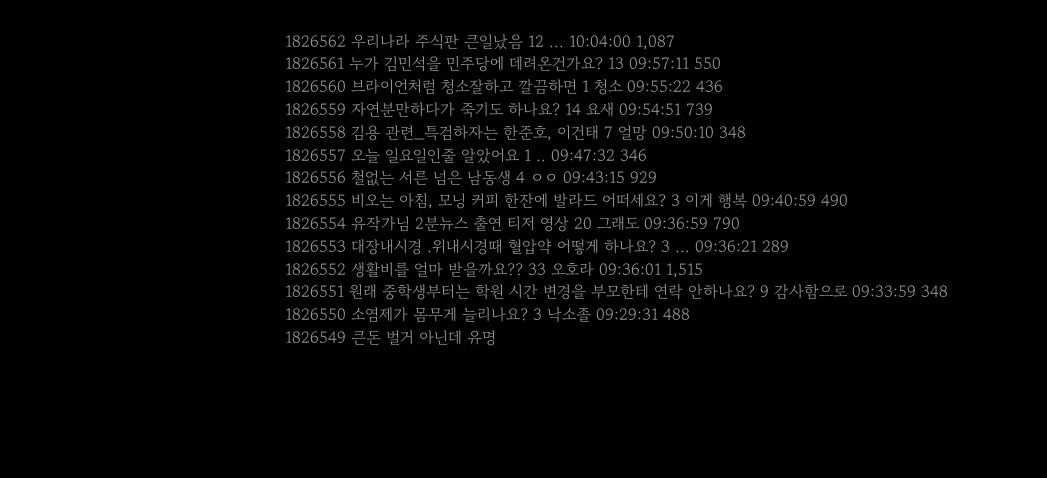1826562 우리나라 주식판 큰일났음 12 ... 10:04:00 1,087
1826561 누가 김민석을 민주당에 데려온건가요? 13 09:57:11 550
1826560 브라이언처럼 청소잘하고 깔끔하면 1 청소 09:55:22 436
1826559 자연분만하다가 죽기도 하나요? 14 요새 09:54:51 739
1826558 김용 관련_특검하자는 한준호, 이건태 7 얼망 09:50:10 348
1826557 오늘 일요일인줄 알았어요 1 .. 09:47:32 346
1826556 철없는 서른 넘은 남동생 4 ㅇㅇ 09:43:15 929
1826555 비오는 아침, 모닝 커피 한잔에 발라드 어떠세요? 3 이게 행복 09:40:59 490
1826554 유작가님 2분뉴스 출연 티저 영상 20 그래도 09:36:59 790
1826553 대장내시경 .위내시경때 혈압약 어떻게 하나요? 3 ... 09:36:21 289
1826552 생활비를 얼마 받을까요?? 33 오호라 09:36:01 1,515
1826551 원래 중학생부터는 학원 시간 변경을 부모한테 연락 안하나요? 9 감사함으로 09:33:59 348
1826550 소염제가 몸무게 늘리나요? 3 낙소졸 09:29:31 488
1826549 큰돈 벌거 아닌데 유명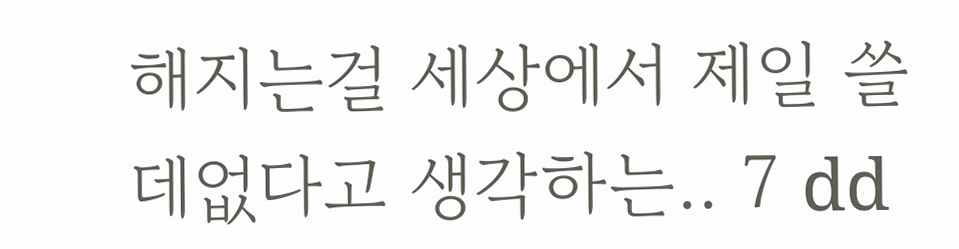해지는걸 세상에서 제일 쓸데없다고 생각하는.. 7 dd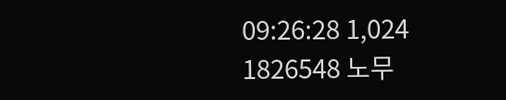09:26:28 1,024
1826548 노무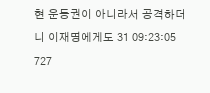현 운동권이 아니라서 공격하더니 이재명에게도 31 09:23:05 727